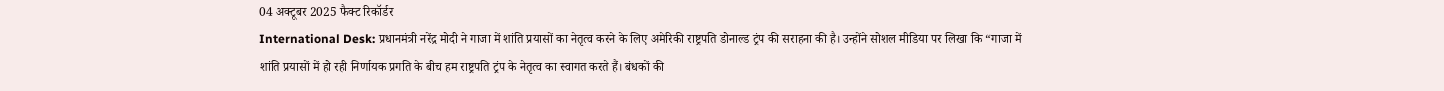04 अक्टूबर 2025 फैक्ट रिकॉर्डर
International Desk: प्रधानमंत्री नरेंद्र मोदी ने गाजा में शांति प्रयासों का नेतृत्व करने के लिए अमेरिकी राष्ट्रपति डोनाल्ड ट्रंप की सराहना की है। उन्होंने सोशल मीडिया पर लिखा कि “गाजा में शांति प्रयासों में हो रही निर्णायक प्रगति के बीच हम राष्ट्रपति ट्रंप के नेतृत्व का स्वागत करते हैं। बंधकों की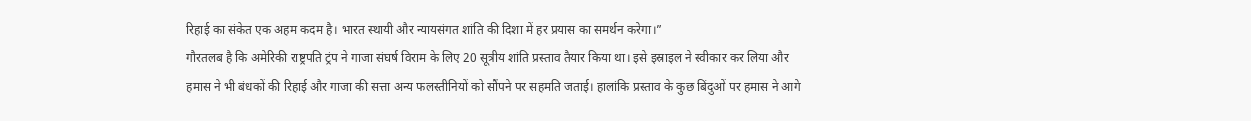रिहाई का संकेत एक अहम कदम है। भारत स्थायी और न्यायसंगत शांति की दिशा में हर प्रयास का समर्थन करेगा।”
गौरतलब है कि अमेरिकी राष्ट्रपति ट्रंप ने गाजा संघर्ष विराम के लिए 20 सूत्रीय शांति प्रस्ताव तैयार किया था। इसे इस्राइल ने स्वीकार कर लिया और हमास ने भी बंधकों की रिहाई और गाजा की सत्ता अन्य फलस्तीनियों को सौंपने पर सहमति जताई। हालांकि प्रस्ताव के कुछ बिंदुओं पर हमास ने आगे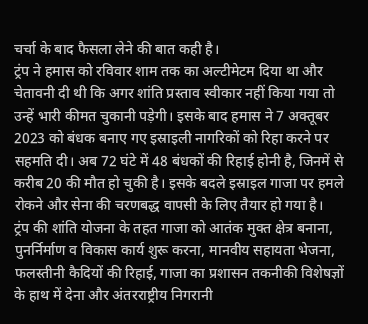चर्चा के बाद फैसला लेने की बात कही है।
ट्रंप ने हमास को रविवार शाम तक का अल्टीमेटम दिया था और चेतावनी दी थी कि अगर शांति प्रस्ताव स्वीकार नहीं किया गया तो उन्हें भारी कीमत चुकानी पड़ेगी। इसके बाद हमास ने 7 अक्तूबर 2023 को बंधक बनाए गए इस्राइली नागरिकों को रिहा करने पर सहमति दी। अब 72 घंटे में 48 बंधकों की रिहाई होनी है, जिनमें से करीब 20 की मौत हो चुकी है। इसके बदले इस्राइल गाजा पर हमले रोकने और सेना की चरणबद्ध वापसी के लिए तैयार हो गया है।
ट्रंप की शांति योजना के तहत गाजा को आतंक मुक्त क्षेत्र बनाना, पुनर्निर्माण व विकास कार्य शुरू करना, मानवीय सहायता भेजना, फलस्तीनी कैदियों की रिहाई, गाजा का प्रशासन तकनीकी विशेषज्ञों के हाथ में देना और अंतरराष्ट्रीय निगरानी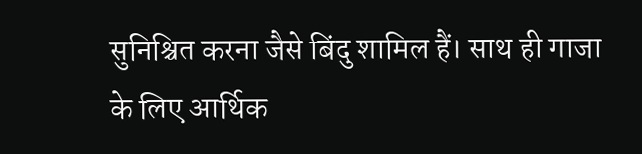सुनिश्चित करना जैसे बिंदु शामिल हैं। साथ ही गाजा के लिए आर्थिक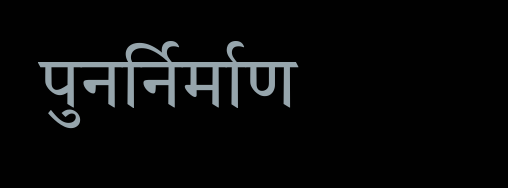पुनर्निर्माण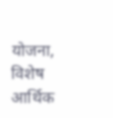योजना, विशेष आर्थिक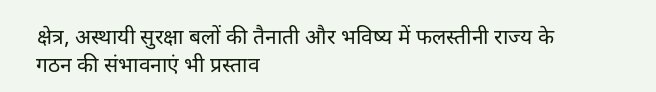क्षेत्र, अस्थायी सुरक्षा बलों की तैनाती और भविष्य में फलस्तीनी राज्य के गठन की संभावनाएं भी प्रस्ताव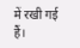में रखी गई हैं।